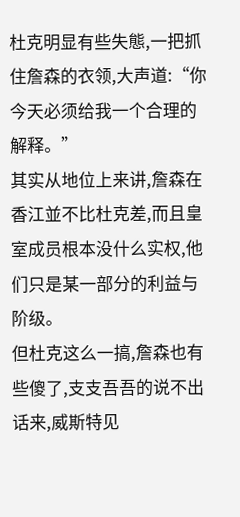杜克明显有些失態,一把抓住詹森的衣领,大声道:“你今天必须给我一个合理的解释。”
其实从地位上来讲,詹森在香江並不比杜克差,而且皇室成员根本没什么实权,他们只是某一部分的利益与阶级。
但杜克这么一搞,詹森也有些傻了,支支吾吾的说不出话来,威斯特见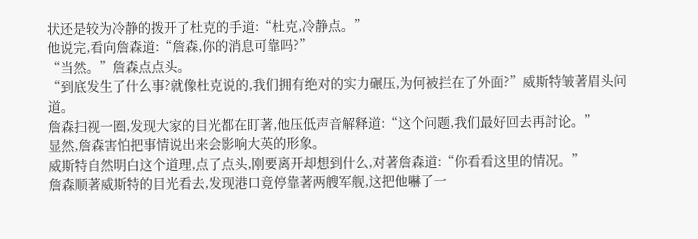状还是较为冷静的拨开了杜克的手道:“杜克,冷静点。”
他说完,看向詹森道:“詹森,你的消息可靠吗?”
“当然。”詹森点点头。
“到底发生了什么事?就像杜克说的,我们拥有绝对的实力碾压,为何被拦在了外面?”威斯特皱著眉头问道。
詹森扫视一圈,发现大家的目光都在盯著,他压低声音解释道:“这个问题,我们最好回去再討论。”
显然,詹森害怕把事情说出来会影响大英的形象。
威斯特自然明白这个道理,点了点头,刚要离开却想到什么,对著詹森道:“你看看这里的情况。”
詹森顺著威斯特的目光看去,发现港口竟停靠著两艘军舰,这把他嚇了一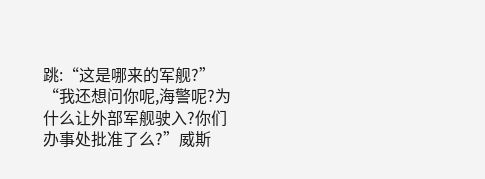跳:“这是哪来的军舰?”
“我还想问你呢,海警呢?为什么让外部军舰驶入?你们办事处批准了么?”威斯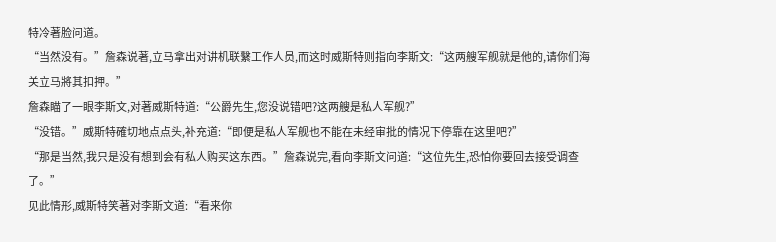特冷著脸问道。
“当然没有。”詹森说著,立马拿出对讲机联繫工作人员,而这时威斯特则指向李斯文:“这两艘军舰就是他的,请你们海关立马將其扣押。”
詹森瞄了一眼李斯文,对著威斯特道:“公爵先生,您没说错吧?这两艘是私人军舰?”
“没错。”威斯特確切地点点头,补充道:“即便是私人军舰也不能在未经审批的情况下停靠在这里吧?”
“那是当然,我只是没有想到会有私人购买这东西。”詹森说完,看向李斯文问道:“这位先生,恐怕你要回去接受调查了。”
见此情形,威斯特笑著对李斯文道:“看来你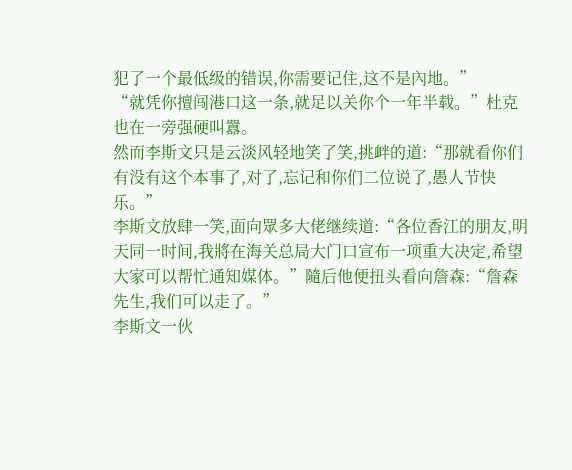犯了一个最低级的错误,你需要记住,这不是內地。”
“就凭你擅闯港口这一条,就足以关你个一年半载。”杜克也在一旁强硬叫囂。
然而李斯文只是云淡风轻地笑了笑,挑衅的道:“那就看你们有没有这个本事了,对了,忘记和你们二位说了,愚人节快乐。”
李斯文放肆一笑,面向眾多大佬继续道:“各位香江的朋友,明天同一时间,我將在海关总局大门口宣布一项重大决定,希望大家可以帮忙通知媒体。”隨后他便扭头看向詹森:“詹森先生,我们可以走了。”
李斯文一伙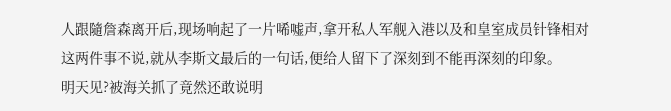人跟隨詹森离开后,现场响起了一片唏嘘声,拿开私人军舰入港以及和皇室成员针锋相对这两件事不说,就从李斯文最后的一句话,便给人留下了深刻到不能再深刻的印象。
明天见?被海关抓了竟然还敢说明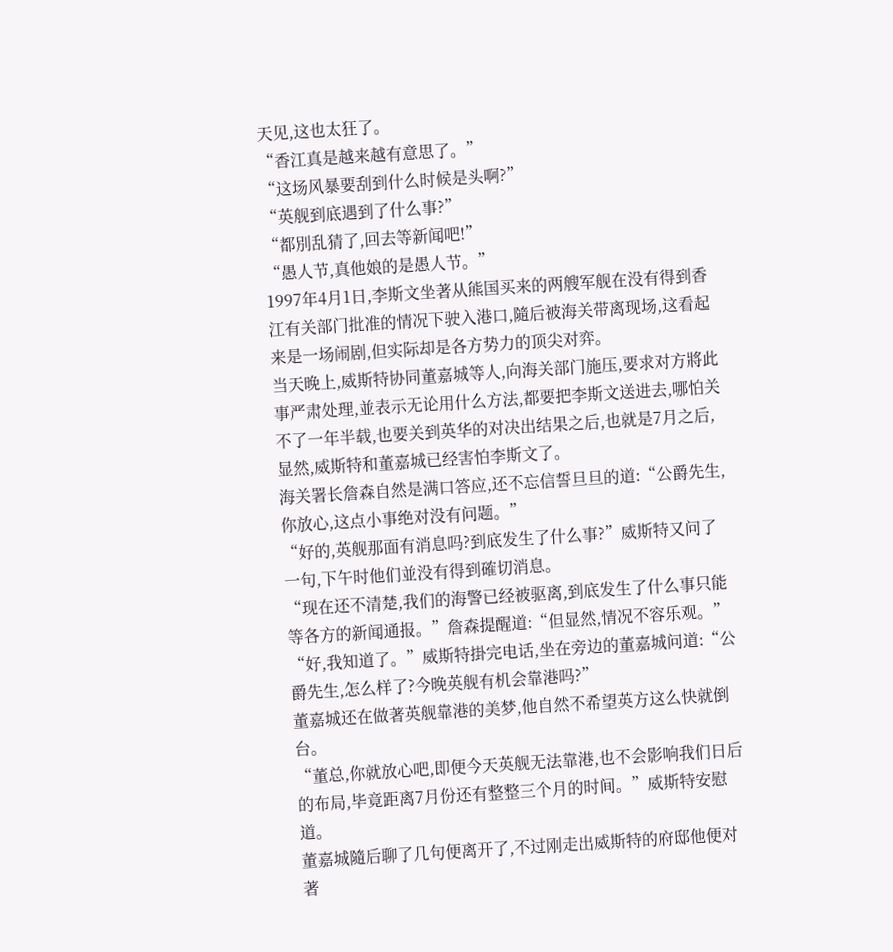天见,这也太狂了。
“香江真是越来越有意思了。”
“这场风暴要刮到什么时候是头啊?”
“英舰到底遇到了什么事?”
“都別乱猜了,回去等新闻吧!”
“愚人节,真他娘的是愚人节。”
1997年4月1日,李斯文坐著从熊国买来的两艘军舰在没有得到香江有关部门批准的情况下驶入港口,隨后被海关带离现场,这看起来是一场闹剧,但实际却是各方势力的顶尖对弈。
当天晚上,威斯特协同董嘉城等人,向海关部门施压,要求对方將此事严肃处理,並表示无论用什么方法,都要把李斯文送进去,哪怕关不了一年半载,也要关到英华的对决出结果之后,也就是7月之后,显然,威斯特和董嘉城已经害怕李斯文了。
海关署长詹森自然是满口答应,还不忘信誓旦旦的道:“公爵先生,你放心,这点小事绝对没有问题。”
“好的,英舰那面有消息吗?到底发生了什么事?”威斯特又问了一句,下午时他们並没有得到確切消息。
“现在还不清楚,我们的海警已经被驱离,到底发生了什么事只能等各方的新闻通报。”詹森提醒道:“但显然,情况不容乐观。”
“好,我知道了。”威斯特掛完电话,坐在旁边的董嘉城问道:“公爵先生,怎么样了?今晚英舰有机会靠港吗?”
董嘉城还在做著英舰靠港的美梦,他自然不希望英方这么快就倒台。
“董总,你就放心吧,即便今天英舰无法靠港,也不会影响我们日后的布局,毕竟距离7月份还有整整三个月的时间。”威斯特安慰道。
董嘉城隨后聊了几句便离开了,不过刚走出威斯特的府邸他便对著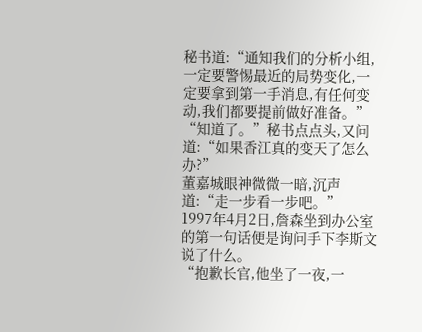秘书道:“通知我们的分析小组,一定要警惕最近的局势变化,一定要拿到第一手消息,有任何变动,我们都要提前做好准备。”
“知道了。”秘书点点头,又问道:“如果香江真的变天了怎么办?”
董嘉城眼神微微一暗,沉声道:“走一步看一步吧。”
1997年4月2日,詹森坐到办公室的第一句话便是询问手下李斯文说了什么。
“抱歉长官,他坐了一夜,一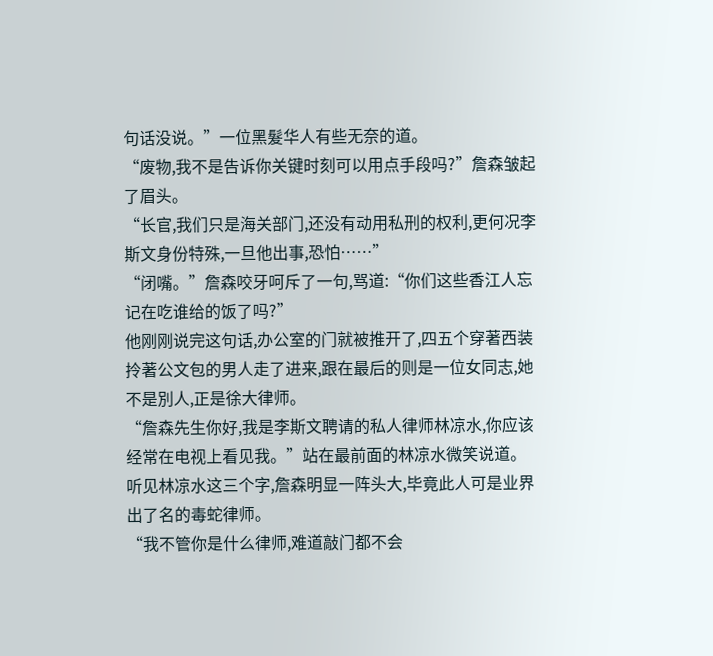句话没说。”一位黑髮华人有些无奈的道。
“废物,我不是告诉你关键时刻可以用点手段吗?”詹森皱起了眉头。
“长官,我们只是海关部门,还没有动用私刑的权利,更何况李斯文身份特殊,一旦他出事,恐怕……”
“闭嘴。”詹森咬牙呵斥了一句,骂道:“你们这些香江人忘记在吃谁给的饭了吗?”
他刚刚说完这句话,办公室的门就被推开了,四五个穿著西装拎著公文包的男人走了进来,跟在最后的则是一位女同志,她不是別人,正是徐大律师。
“詹森先生你好,我是李斯文聘请的私人律师林凉水,你应该经常在电视上看见我。”站在最前面的林凉水微笑说道。
听见林凉水这三个字,詹森明显一阵头大,毕竟此人可是业界出了名的毒蛇律师。
“我不管你是什么律师,难道敲门都不会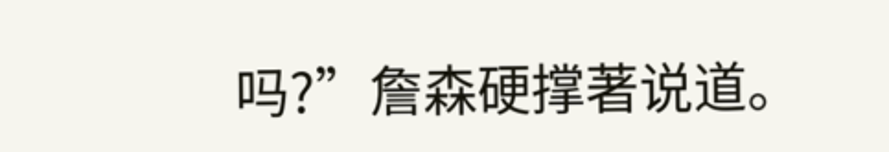吗?”詹森硬撑著说道。